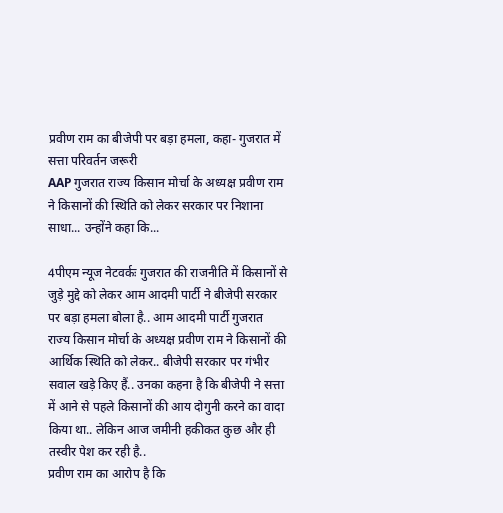प्रवीण राम का बीजेपी पर बड़ा हमला, कहा- गुजरात में सत्ता परिवर्तन जरूरी
AAP गुजरात राज्य किसान मोर्चा के अध्यक्ष प्रवीण राम ने किसानों की स्थिति को लेकर सरकार पर निशाना साधा... उन्होंने कहा कि...

4पीएम न्यूज नेटवर्कः गुजरात की राजनीति में किसानों से जुड़े मुद्दे को लेकर आम आदमी पार्टी ने बीजेपी सरकार पर बड़ा हमला बोला है.. आम आदमी पार्टी गुजरात राज्य किसान मोर्चा के अध्यक्ष प्रवीण राम ने किसानों की आर्थिक स्थिति को लेकर.. बीजेपी सरकार पर गंभीर सवाल खड़े किए हैं.. उनका कहना है कि बीजेपी ने सत्ता में आने से पहले किसानों की आय दोगुनी करने का वादा किया था.. लेकिन आज जमीनी हकीकत कुछ और ही तस्वीर पेश कर रही है..
प्रवीण राम का आरोप है कि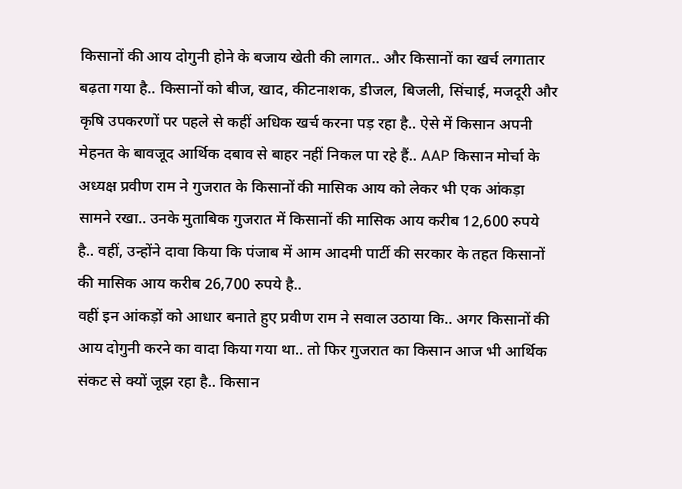किसानों की आय दोगुनी होने के बजाय खेती की लागत.. और किसानों का खर्च लगातार बढ़ता गया है.. किसानों को बीज, खाद, कीटनाशक, डीजल, बिजली, सिंचाई, मजदूरी और कृषि उपकरणों पर पहले से कहीं अधिक खर्च करना पड़ रहा है.. ऐसे में किसान अपनी मेहनत के बावजूद आर्थिक दबाव से बाहर नहीं निकल पा रहे हैं.. AAP किसान मोर्चा के अध्यक्ष प्रवीण राम ने गुजरात के किसानों की मासिक आय को लेकर भी एक आंकड़ा सामने रखा.. उनके मुताबिक गुजरात में किसानों की मासिक आय करीब 12,600 रुपये है.. वहीं, उन्होंने दावा किया कि पंजाब में आम आदमी पार्टी की सरकार के तहत किसानों की मासिक आय करीब 26,700 रुपये है..
वहीं इन आंकड़ों को आधार बनाते हुए प्रवीण राम ने सवाल उठाया कि.. अगर किसानों की आय दोगुनी करने का वादा किया गया था.. तो फिर गुजरात का किसान आज भी आर्थिक संकट से क्यों जूझ रहा है.. किसान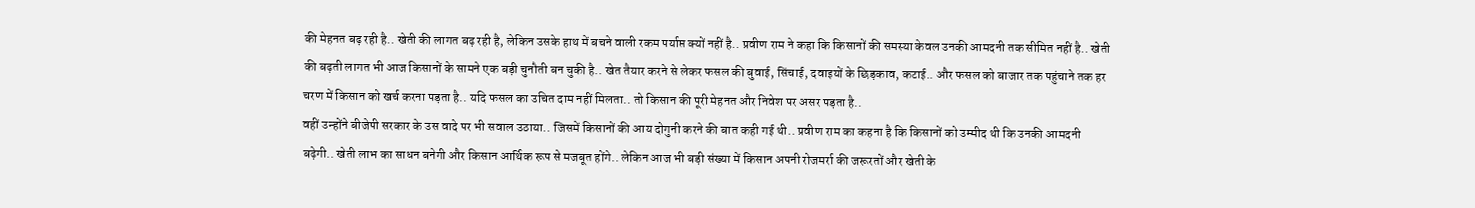की मेहनत बढ़ रही है.. खेती की लागत बढ़ रही है, लेकिन उसके हाथ में बचने वाली रकम पर्याप्त क्यों नहीं है.. प्रवीण राम ने कहा कि किसानों की समस्या केवल उनकी आमदनी तक सीमित नहीं है.. खेती की बढ़ती लागत भी आज किसानों के सामने एक बड़ी चुनौती बन चुकी है.. खेत तैयार करने से लेकर फसल की बुवाई, सिंचाई, दवाइयों के छिड़काव, कटाई.. और फसल को बाजार तक पहुंचाने तक हर चरण में किसान को खर्च करना पड़ता है.. यदि फसल का उचित दाम नहीं मिलता.. तो किसान की पूरी मेहनत और निवेश पर असर पड़ता है..
वहीं उन्होंने बीजेपी सरकार के उस वादे पर भी सवाल उठाया.. जिसमें किसानों की आय दोगुनी करने की बात कही गई थी.. प्रवीण राम का कहना है कि किसानों को उम्मीद थी कि उनकी आमदनी बढ़ेगी.. खेती लाभ का साधन बनेगी और किसान आर्थिक रूप से मजबूत होंगे.. लेकिन आज भी बड़ी संख्या में किसान अपनी रोजमर्रा की जरूरतों और खेती के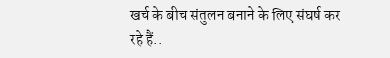खर्च के बीच संतुलन बनाने के लिए संघर्ष कर रहे हैं..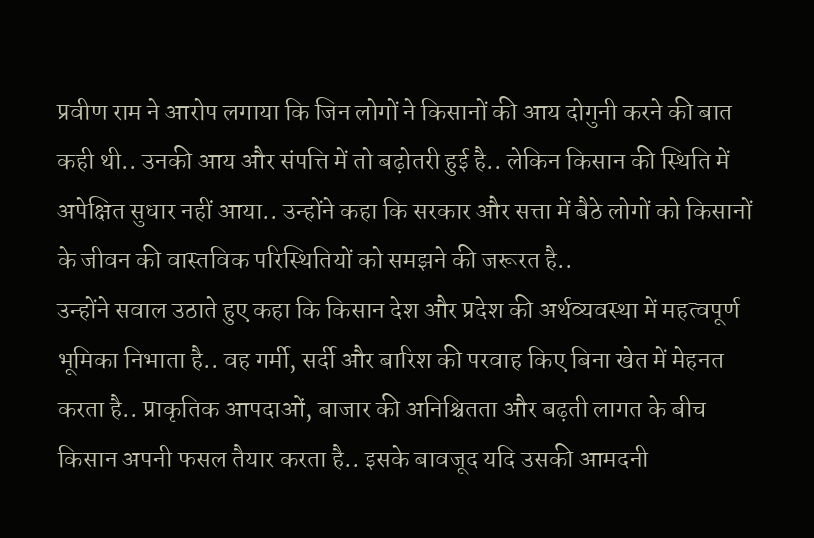प्रवीण राम ने आरोप लगाया कि जिन लोगों ने किसानों की आय दोगुनी करने की बात कही थी.. उनकी आय और संपत्ति में तो बढ़ोतरी हुई है.. लेकिन किसान की स्थिति में अपेक्षित सुधार नहीं आया.. उन्होंने कहा कि सरकार और सत्ता में बैठे लोगों को किसानों के जीवन की वास्तविक परिस्थितियों को समझने की जरूरत है..
उन्होंने सवाल उठाते हुए कहा कि किसान देश और प्रदेश की अर्थव्यवस्था में महत्वपूर्ण भूमिका निभाता है.. वह गर्मी, सर्दी और बारिश की परवाह किए बिना खेत में मेहनत करता है.. प्राकृतिक आपदाओं, बाजार की अनिश्चितता और बढ़ती लागत के बीच किसान अपनी फसल तैयार करता है.. इसके बावजूद यदि उसकी आमदनी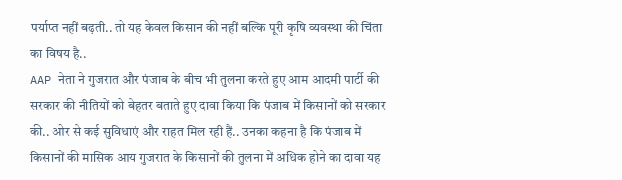पर्याप्त नहीं बढ़ती.. तो यह केवल किसान की नहीं बल्कि पूरी कृषि व्यवस्था की चिंता का विषय है..
AAP नेता ने गुजरात और पंजाब के बीच भी तुलना करते हुए आम आदमी पार्टी की सरकार की नीतियों को बेहतर बताते हुए दावा किया कि पंजाब में किसानों को सरकार की.. ओर से कई सुविधाएं और राहत मिल रही हैं.. उनका कहना है कि पंजाब में किसानों की मासिक आय गुजरात के किसानों की तुलना में अधिक होने का दावा यह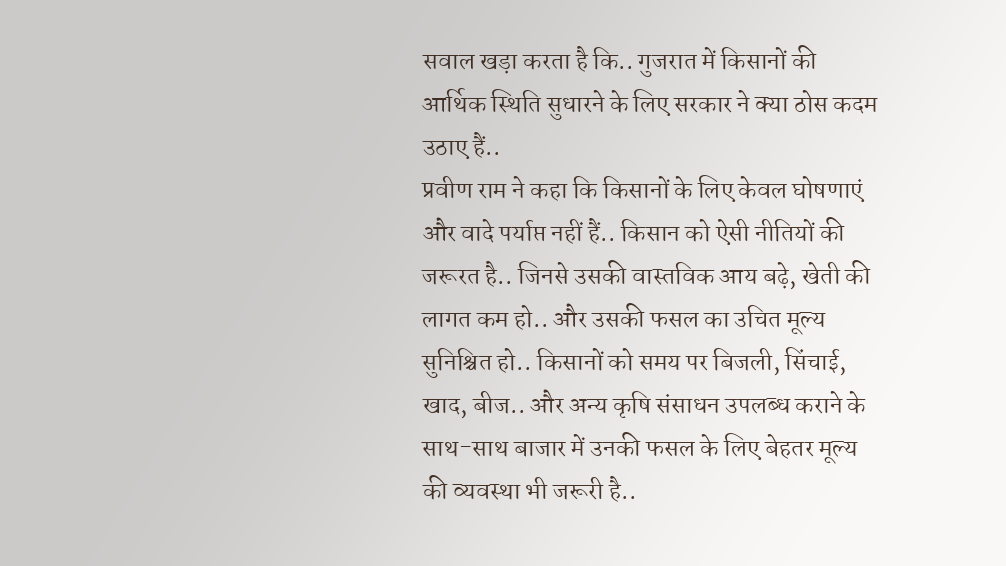सवाल खड़ा करता है कि.. गुजरात में किसानों की आर्थिक स्थिति सुधारने के लिए सरकार ने क्या ठोस कदम उठाए हैं..
प्रवीण राम ने कहा कि किसानों के लिए केवल घोषणाएं और वादे पर्याप्त नहीं हैं.. किसान को ऐसी नीतियों की जरूरत है.. जिनसे उसकी वास्तविक आय बढ़े, खेती की लागत कम हो.. और उसकी फसल का उचित मूल्य सुनिश्चित हो.. किसानों को समय पर बिजली, सिंचाई, खाद, बीज.. और अन्य कृषि संसाधन उपलब्ध कराने के साथ-साथ बाजार में उनकी फसल के लिए बेहतर मूल्य की व्यवस्था भी जरूरी है..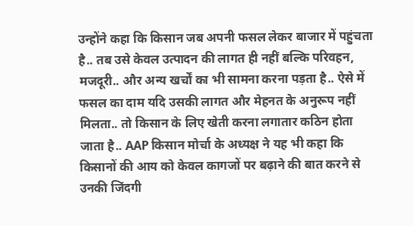उन्होंने कहा कि किसान जब अपनी फसल लेकर बाजार में पहुंचता है.. तब उसे केवल उत्पादन की लागत ही नहीं बल्कि परिवहन, मजदूरी.. और अन्य खर्चों का भी सामना करना पड़ता है.. ऐसे में फसल का दाम यदि उसकी लागत और मेहनत के अनुरूप नहीं मिलता.. तो किसान के लिए खेती करना लगातार कठिन होता जाता है.. AAP किसान मोर्चा के अध्यक्ष ने यह भी कहा कि किसानों की आय को केवल कागजों पर बढ़ाने की बात करने से उनकी जिंदगी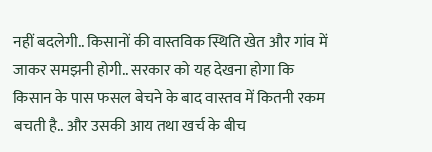नहीं बदलेगी.. किसानों की वास्तविक स्थिति खेत और गांव में जाकर समझनी होगी.. सरकार को यह देखना होगा कि किसान के पास फसल बेचने के बाद वास्तव में कितनी रकम बचती है.. और उसकी आय तथा खर्च के बीच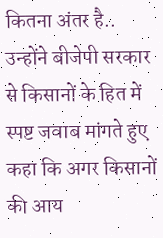कितना अंतर है..
उन्होंने बीजेपी सरकार से किसानों के हित में स्पष्ट जवाब मांगते हुए कहा कि अगर किसानों की आय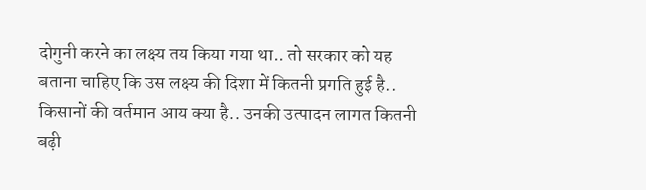दोगुनी करने का लक्ष्य तय किया गया था.. तो सरकार को यह बताना चाहिए कि उस लक्ष्य की दिशा में कितनी प्रगति हुई है.. किसानों की वर्तमान आय क्या है.. उनकी उत्पादन लागत कितनी बढ़ी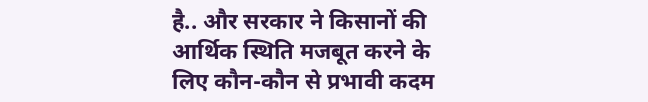है.. और सरकार ने किसानों की आर्थिक स्थिति मजबूत करने के लिए कौन-कौन से प्रभावी कदम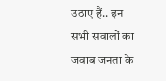उठाए हैं.. इन सभी सवालों का जवाब जनता के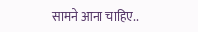सामने आना चाहिए..